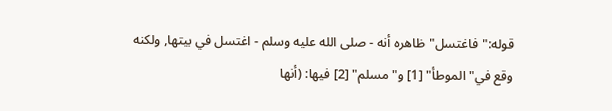قوله:"فاغتسل"ظاهره أنه - صلى الله عليه وسلم - اغتسل في بيتها, ولكنه وقع في"الموطأ" [1] و"مسلم" [2] فيها: (أنها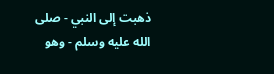ذهبت إلى النبي - صلى الله عليه وسلم - وهو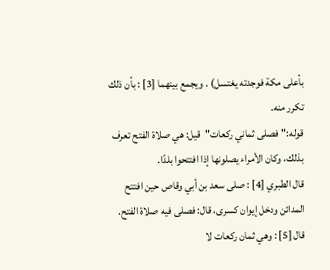بأعلى مكة فوجدته يغتسل) . ويجمع بينهما [3] : بأن ذلك تكرر منه.
قوله:"فصلى ثماني ركعات"قيل: هي صلاة الفتح تعرف بذلك، وكان الأمراء يصلونها إذا افتتحوا بلدًا.
قال الطبري [4] : صلى سعد بن أبي وقاص حين افتتح المدائن ودخل إيوان كسرى، قال: فصلى فيه صلاة الفتح.
قال [5] : وهي ثمان ركعات لا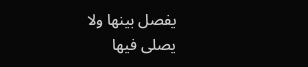يفصل بينها ولا يصلى فيها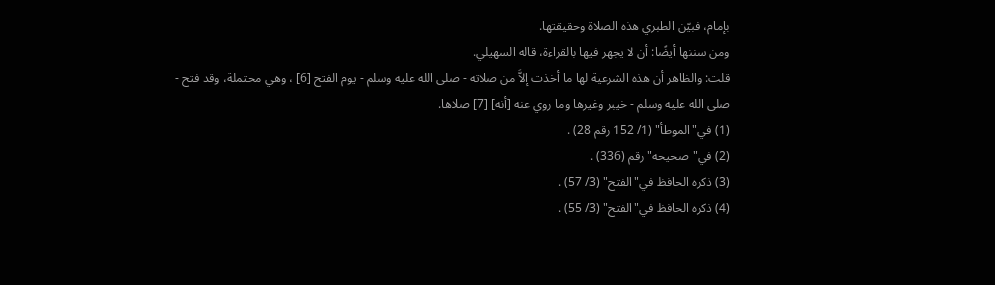بإمام، فبيّن الطبري هذه الصلاة وحقيقتها.
ومن سننها أيضًا: أن لا يجهر فيها بالقراءة، قاله السهيلي.
قلت: والظاهر أن هذه الشرعية لها ما أخذت إلاَّ من صلاته - صلى الله عليه وسلم - يوم الفتح [6] ، وهي محتملة، وقد فتح - صلى الله عليه وسلم - خيبر وغيرها وما روي عنه [أنه] [7] صلاها.
(1) في"الموطأ" (1/ 152 رقم 28) .
(2) في"صحيحه"رقم (336) .
(3) ذكره الحافظ في"الفتح" (3/ 57) .
(4) ذكره الحافظ في"الفتح" (3/ 55) .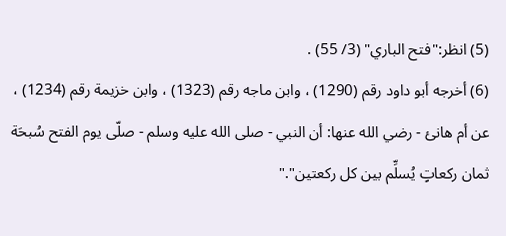(5) انظر:"فتح الباري" (3/ 55) .
(6) أخرجه أبو داود رقم (1290) ، وابن ماجه رقم (1323) ، وابن خزيمة رقم (1234) ، عن أم هانئ - رضي الله عنها: أن النبي - صلى الله عليه وسلم - صلّى يوم الفتح سُبحَة ثمان ركعاتٍ يُسلِّم بين كل ركعتين"."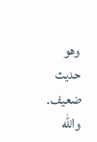وهو حديث ضعيف. والله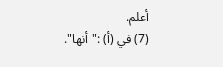أعلم.
(7) في (أ) :"أنها".